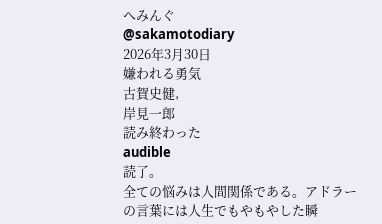へみんぐ
@sakamotodiary
2026年3月30日
嫌われる勇気
古賀史健,
岸見一郎
読み終わった
audible
読了。
全ての悩みは人間関係である。アドラーの言葉には人生でもやもやした瞬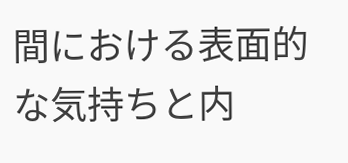間における表面的な気持ちと内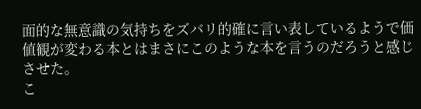面的な無意識の気持ちをズバリ的確に言い表しているようで価値観が変わる本とはまさにこのような本を言うのだろうと感じさせた。
こ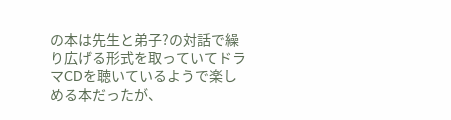の本は先生と弟子?の対話で繰り広げる形式を取っていてドラマCDを聴いているようで楽しめる本だったが、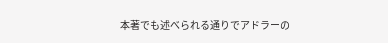本著でも述べられる通りでアドラーの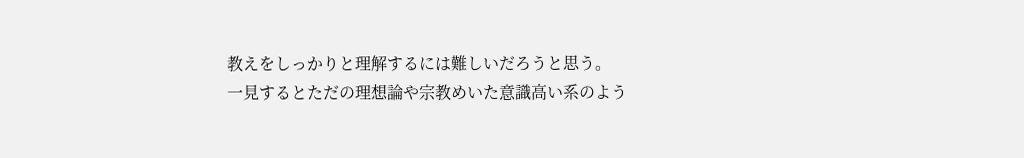教えをしっかりと理解するには難しいだろうと思う。
一見するとただの理想論や宗教めいた意識高い系のよう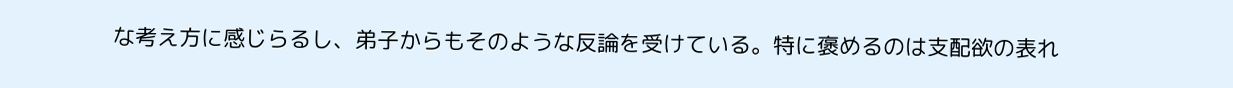な考え方に感じらるし、弟子からもそのような反論を受けている。特に褒めるのは支配欲の表れ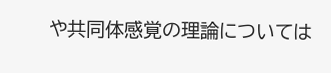や共同体感覚の理論については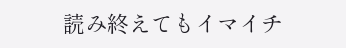読み終えてもイマイチ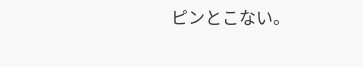ピンとこない。